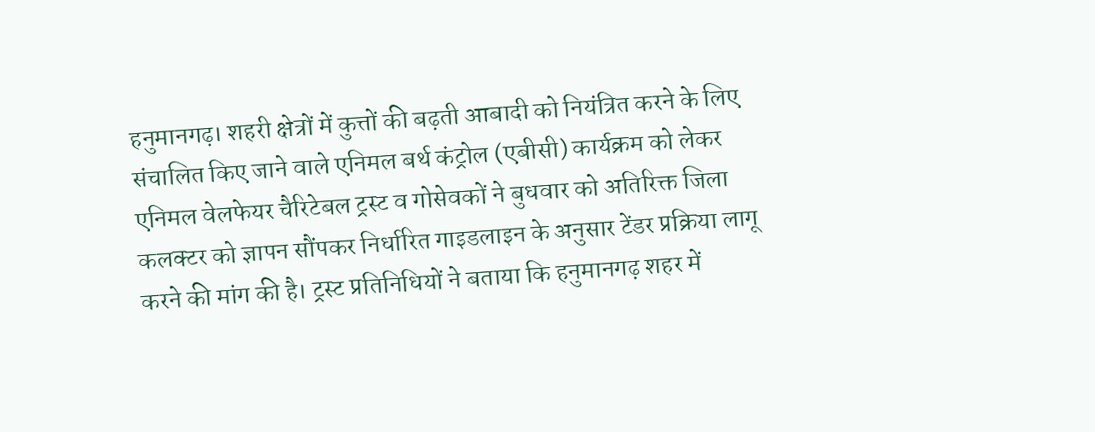हनुमानगढ़। शहरी क्षेत्रों में कुत्तों की बढ़ती आबादी को नियंत्रित करने के लिए संचालित किए जाने वाले एनिमल बर्थ कंट्रोल (एबीसी) कार्यक्रम को लेकर एनिमल वेलफेयर चैरिटेबल ट्रस्ट व गोसेवकों ने बुधवार को अतिरिक्त जिला कलक्टर को ज्ञापन सौंपकर निर्धारित गाइडलाइन के अनुसार टेंडर प्रक्रिया लागू करने की मांग की है। ट्रस्ट प्रतिनिधियों ने बताया कि हनुमानगढ़ शहर में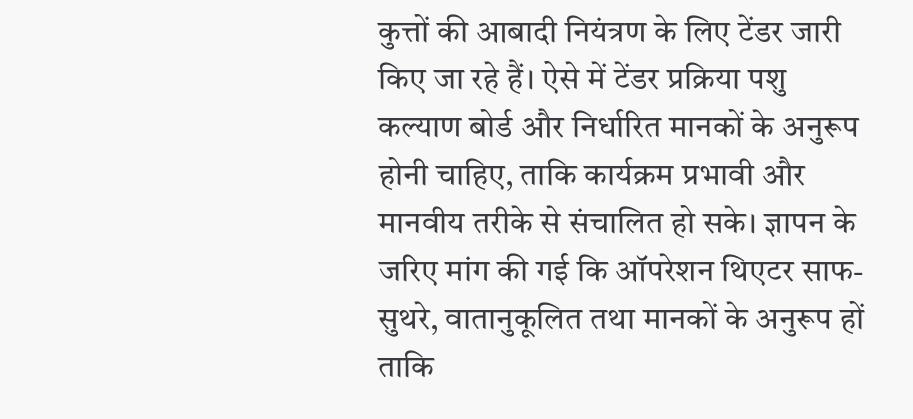कुत्तों की आबादी नियंत्रण के लिए टेंडर जारी किए जा रहे हैं। ऐसे में टेंडर प्रक्रिया पशु कल्याण बोर्ड और निर्धारित मानकों के अनुरूप होनी चाहिए, ताकि कार्यक्रम प्रभावी और मानवीय तरीके से संचालित हो सके। ज्ञापन के जरिए मांग की गई कि ऑपरेशन थिएटर साफ-सुथरे, वातानुकूलित तथा मानकों के अनुरूप हों ताकि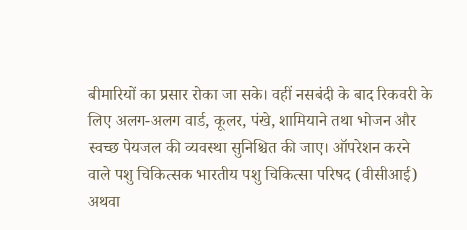बीमारियों का प्रसार रोका जा सके। वहीं नसबंदी के बाद रिकवरी के लिए अलग-अलग वार्ड, कूलर, पंखे, शामियाने तथा भोजन और स्वच्छ पेयजल की व्यवस्था सुनिश्चित की जाए। ऑपरेशन करने वाले पशु चिकित्सक भारतीय पशु चिकित्सा परिषद (वीसीआई) अथवा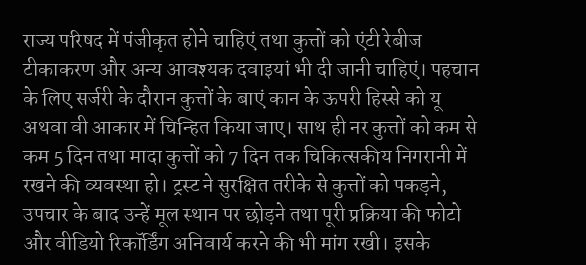राज्य परिषद में पंजीकृत होने चाहिएं तथा कुत्तों को एंटी रेबीज टीकाकरण और अन्य आवश्यक दवाइयां भी दी जानी चाहिएं। पहचान के लिए सर्जरी के दौरान कुत्तों के बाएं कान के ऊपरी हिस्से को यू अथवा वी आकार में चिन्हित किया जाए। साथ ही नर कुत्तों को कम से कम 5 दिन तथा मादा कुत्तों को 7 दिन तक चिकित्सकीय निगरानी में रखने की व्यवस्था हो। ट्रस्ट ने सुरक्षित तरीके से कुत्तों को पकड़ने, उपचार के बाद उन्हें मूल स्थान पर छोड़ने तथा पूरी प्रक्रिया की फोटो और वीडियो रिकॉर्डिंग अनिवार्य करने की भी मांग रखी। इसके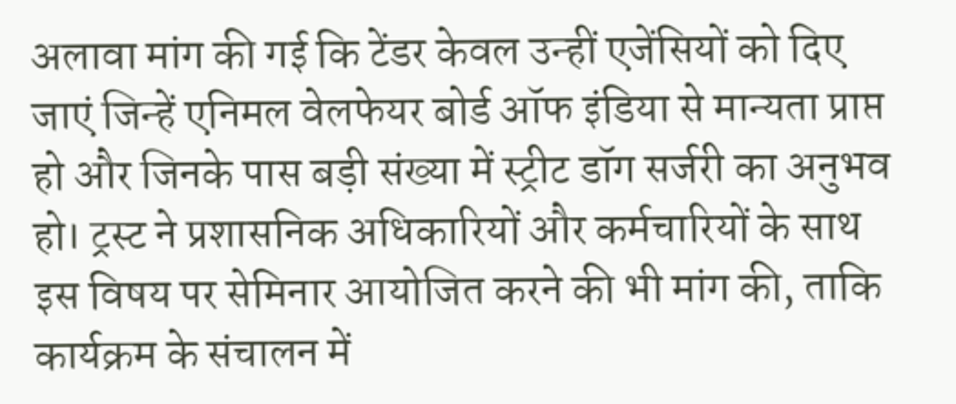अलावा मांग की गई कि टेंडर केवल उन्हीं एजेंसियों को दिए जाएं जिन्हें एनिमल वेलफेयर बोर्ड ऑफ इंडिया से मान्यता प्राप्त हो और जिनके पास बड़ी संख्या में स्ट्रीट डॉग सर्जरी का अनुभव हो। ट्रस्ट ने प्रशासनिक अधिकारियों और कर्मचारियों के साथ इस विषय पर सेमिनार आयोजित करने की भी मांग की, ताकि कार्यक्रम के संचालन में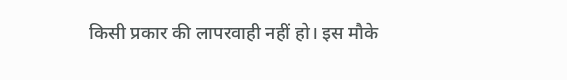किसी प्रकार की लापरवाही नहीं हो। इस मौके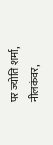पर ज्योति शर्मा, नीलकंवर,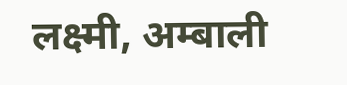लक्ष्मी, अम्बाली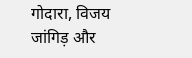गोदारा, विजय जांगिड़ और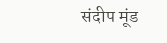संदीप मूंड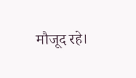मौजूद रहे।